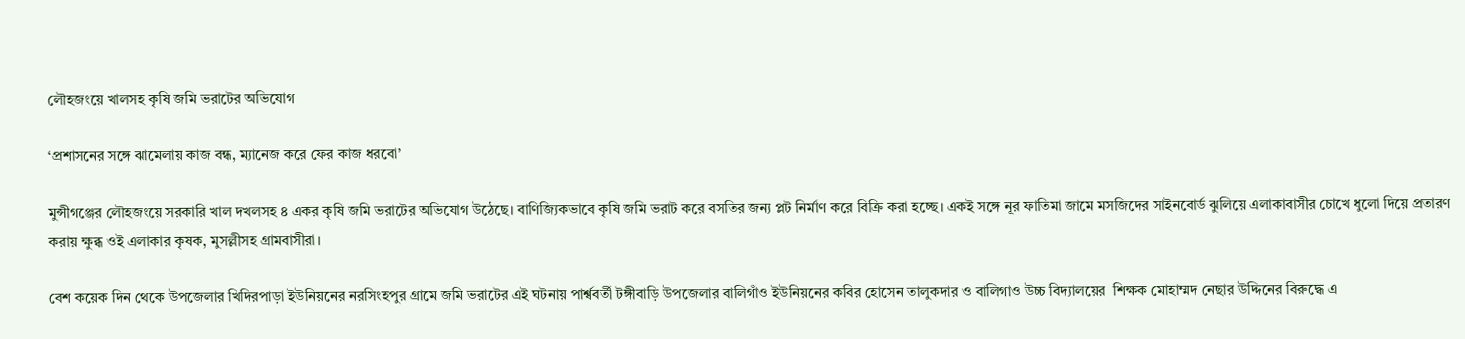লৌহজংয়ে খালসহ কৃষি জমি ভরাটের অভিযোগ

‘প্রশাসনের সঙ্গে ঝামেলায় কাজ বন্ধ, ম্যানেজ করে ফের কাজ ধরবো’

মুন্সীগঞ্জের লৌহজংয়ে সরকারি খাল দখলসহ ৪ একর কৃষি জমি ভরাটের অভিযোগ উঠেছে। বাণিজ্যিকভাবে কৃষি জমি ভরাট করে বসতির জন্য প্লট নির্মাণ করে বিক্রি করা হচ্ছে। একই সঙ্গে নূর ফাতিমা জামে মসজিদের সাইনবোর্ড ঝুলিয়ে এলাকাবাসীর চোখে ধুলো দিয়ে প্রতারণ করায় ক্ষুব্ধ ওই এলাকার কৃষক, মুসল্লীসহ গ্রামবাসীরা।

বেশ কয়েক দিন থেকে উপজেলার খিদিরপাড়া ইউনিয়নের নরসিংহপুর গ্রামে জমি ভরাটের এই ঘটনায় পার্শ্ববর্তী টঙ্গীবাড়ি উপজেলার বালিগাঁও ইউনিয়নের কবির হোসেন তালুকদার ও বালিগাও উচ্চ বিদ্যালয়ের  শিক্ষক মোহাম্মদ নেছার উদ্দিনের বিরুদ্ধে এ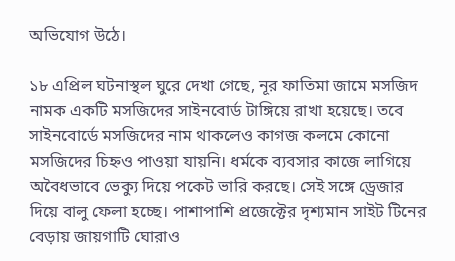অভিযোগ উঠে।

১৮ এপ্রিল ঘটনাস্থল ঘুরে দেখা গেছে, নূর ফাতিমা জামে মসজিদ নামক একটি মসজিদের সাইনবোর্ড টাঙ্গিয়ে রাখা হয়েছে। তবে সাইনবোর্ডে মসজিদের নাম থাকলেও কাগজ কলমে কোনো মসজিদের চিহ্নও পাওয়া যায়নি। ধর্মকে ব্যবসার কাজে লাগিয়ে অবৈধভাবে ভেক্যু দিয়ে পকেট ভারি করছে। সেই সঙ্গে ড্রেজার দিয়ে বালু ফেলা হচ্ছে। পাশাপাশি প্রজেক্টের দৃশ্যমান সাইট টিনের বেড়ায় জায়গাটি ঘোরাও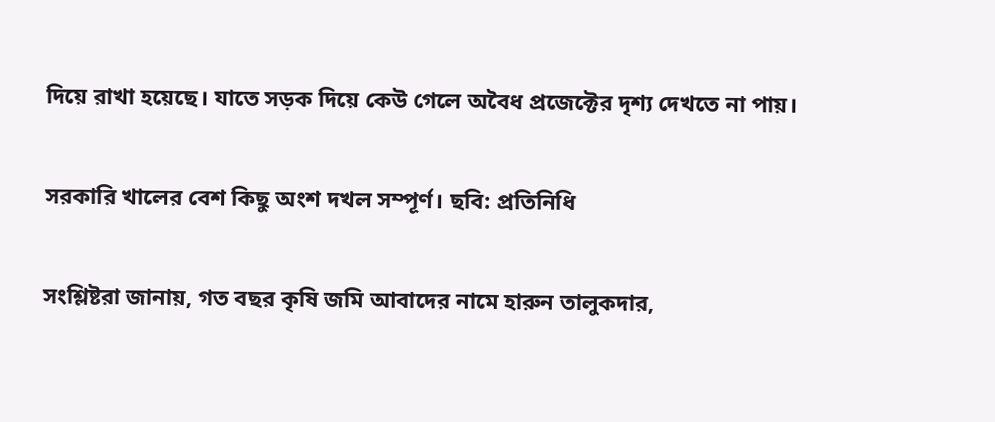দিয়ে রাখা হয়েছে। যাতে সড়ক দিয়ে কেউ গেলে অবৈধ প্রজেক্টের দৃশ্য দেখতে না পায়।

সরকারি খালের বেশ ‍কিছু অংশ দখল সম্পূর্ণ। ছবি: প্রতিনিধি

সংশ্লিষ্টরা জানায়, গত বছর কৃষি জমি আবাদের নামে হারুন তালুকদার,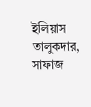ইলিয়াস তালুকদার, সাফাজ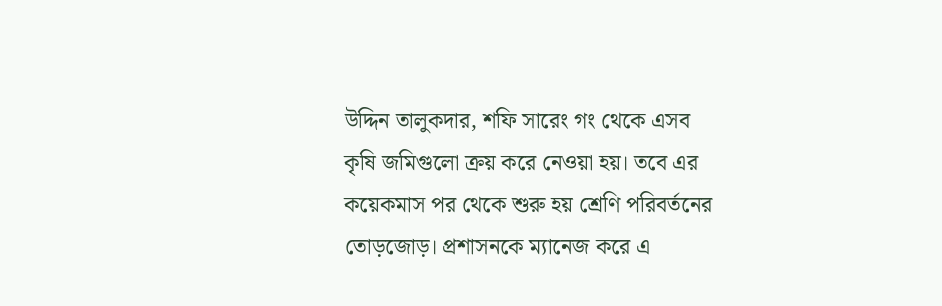উদ্দিন তালুকদার, শফি সারেং গং থেকে এসব কৃষি জমিগুলো ক্রয় করে নেওয়া হয়। তবে এর কয়েকমাস পর থেকে শুরু হয় শ্রেণি পরিবর্তনের তোড়জোড়। প্রশাসনকে ম্যানেজ করে এ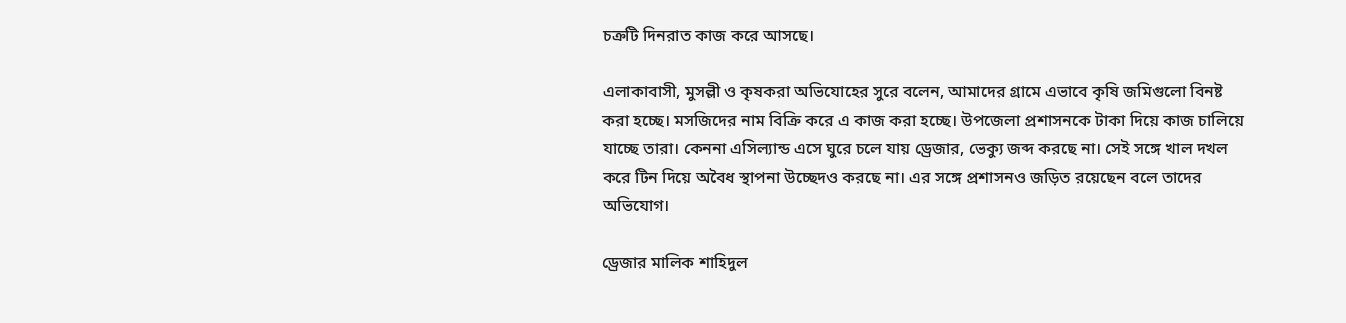চক্রটি দিনরাত কাজ করে আসছে।

এলাকাবাসী, মুসল্লী ও কৃষকরা অভিযোহের সুরে বলেন, আমাদের গ্রামে এভাবে কৃষি জমিগুলো বিনষ্ট করা হচ্ছে। মসজিদের নাম বিক্রি করে এ কাজ করা হচ্ছে। উপজেলা প্রশাসনকে টাকা দিয়ে কাজ চালিয়ে যাচ্ছে তারা। কেননা এসিল্যান্ড এসে ঘুরে চলে যায় ড্রেজার, ভেক্যু জব্দ করছে না। সেই সঙ্গে খাল দখল করে টিন দিয়ে অবৈধ স্থাপনা উচ্ছেদও করছে না। এর সঙ্গে প্রশাসনও জড়িত রয়েছেন বলে তাদের অভিযোগ।

ড্রেজার মালিক শাহিদুল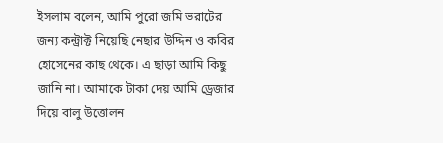ইসলাম বলেন, আমি পুরো জমি ভরাটের জন্য কন্ট্রাক্ট নিয়েছি নেছার উদ্দিন ও কবির হোসেনের কাছ থেকে। এ ছাড়া আমি কিছু জানি না। আমাকে টাকা দেয় আমি ড্রেজার দিয়ে বালু উত্তোলন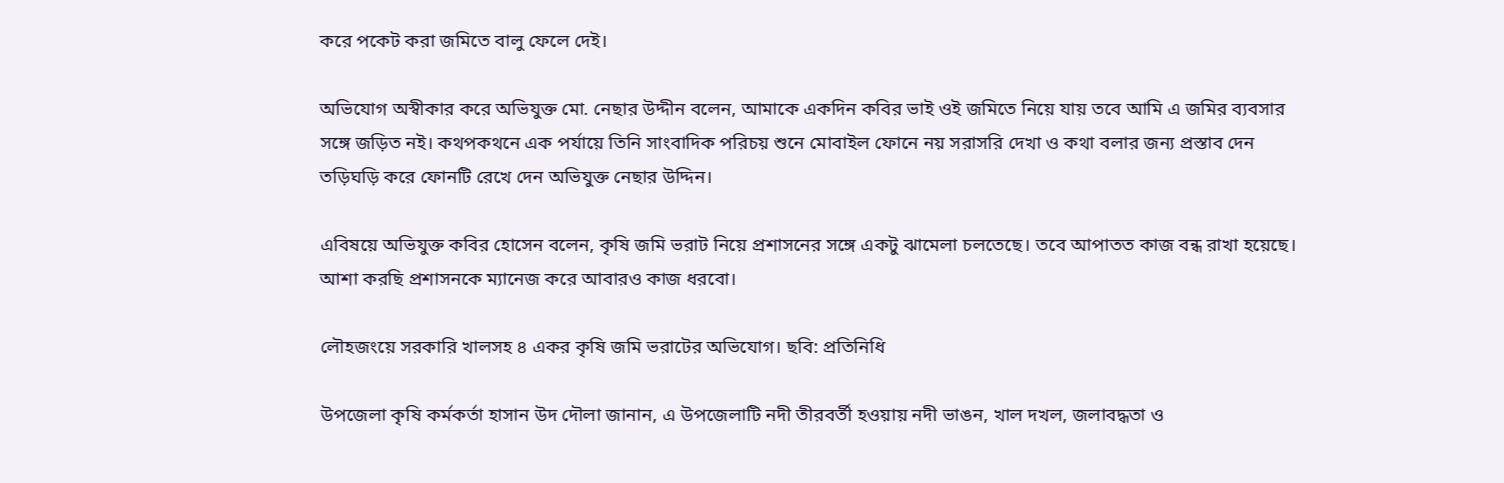করে পকেট করা জমিতে বালু ফেলে দেই।

অভিযোগ অস্বীকার করে অভিযুক্ত মো. নেছার উদ্দীন বলেন, আমাকে একদিন কবির ভাই ওই জমিতে নিয়ে যায় তবে আমি এ জমির ব্যবসার সঙ্গে জড়িত নই। কথপকথনে এক পর্যায়ে তিনি সাংবাদিক পরিচয় শুনে মোবাইল ফোনে নয় সরাসরি দেখা ও কথা বলার জন্য প্রস্তাব দেন তড়িঘড়ি করে ফোনটি রেখে দেন অভিযুক্ত নেছার উদ্দিন।

এবিষয়ে অভিযুক্ত কবির হোসেন বলেন, কৃষি জমি ভরাট নিয়ে প্রশাসনের সঙ্গে একটু ঝামেলা চলতেছে। তবে আপাতত কাজ বন্ধ রাখা হয়েছে। আশা করছি প্রশাসনকে ম্যানেজ করে আবারও কাজ ধরবো।

লৌহজংয়ে সরকারি খালসহ ৪ একর কৃষি জমি ভরাটের অভিযোগ। ছবি: প্রতিনিধি

উপজেলা কৃষি কর্মকর্তা হাসান উদ দৌলা জানান, এ উপজেলাটি নদী তীরবর্তী হওয়ায় নদী ভাঙন, খাল দখল, জলাবদ্ধতা ও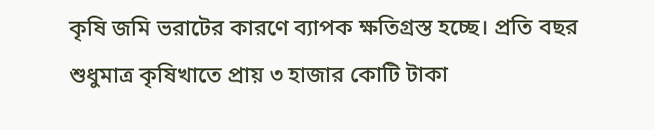কৃষি জমি ভরাটের কারণে ব্যাপক ক্ষতিগ্রস্ত হচ্ছে। প্রতি বছর শুধুমাত্র কৃষিখাতে প্রায় ৩ হাজার কোটি টাকা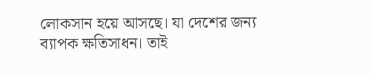লোকসান হয়ে আসছে। যা দেশের জন্য ব্যাপক ক্ষতিসাধন। তাই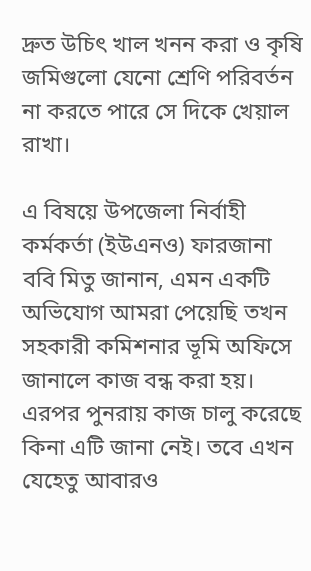দ্রুত উচিৎ খাল খনন করা ও কৃষি জমিগুলো যেনো শ্রেণি পরিবর্তন না করতে পারে সে দিকে খেয়াল রাখা।

এ বিষয়ে উপজেলা নির্বাহী কর্মকর্তা (ইউএনও) ফারজানা ববি মিতু জানান, এমন একটি অভিযোগ আমরা পেয়েছি তখন সহকারী কমিশনার ভূমি অফিসে জানালে কাজ বন্ধ করা হয়। এরপর পুনরায় কাজ চালু করেছে কিনা এটি জানা নেই। তবে এখন যেহেতু আবারও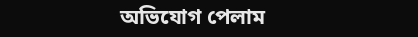অভিযোগ পেলাম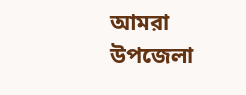আমরা উপজেলা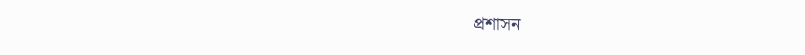প্রশাসন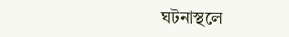ঘটনাস্থলে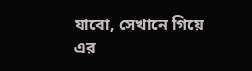যাবো, সেখানে গিয়ে এর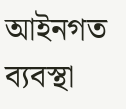আইনগত ব্যবস্থা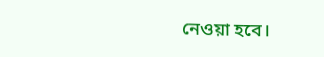নেওয়া হবে।